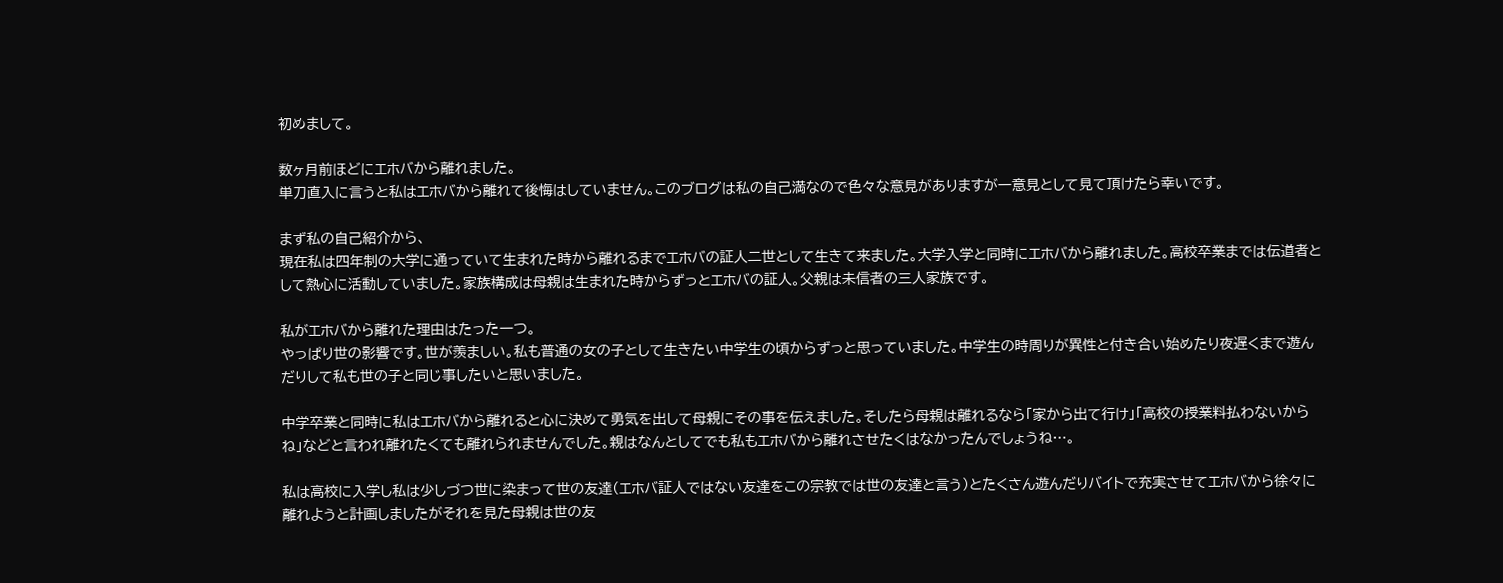初めまして。

数ヶ月前ほどにエホバから離れました。
単刀直入に言うと私はエホバから離れて後悔はしていません。このブログは私の自己満なので色々な意見がありますが一意見として見て頂けたら幸いです。

まず私の自己紹介から、
現在私は四年制の大学に通っていて生まれた時から離れるまでエホバの証人二世として生きて来ました。大学入学と同時にエホバから離れました。高校卒業までは伝道者として熱心に活動していました。家族構成は母親は生まれた時からずっとエホバの証人。父親は未信者の三人家族です。

私がエホバから離れた理由はたった一つ。
やっぱり世の影響です。世が羨ましい。私も普通の女の子として生きたい中学生の頃からずっと思っていました。中学生の時周りが異性と付き合い始めたり夜遅くまで遊んだりして私も世の子と同じ事したいと思いました。

中学卒業と同時に私はエホバから離れると心に決めて勇気を出して母親にその事を伝えました。そしたら母親は離れるなら「家から出て行け」「高校の授業料払わないからね」などと言われ離れたくても離れられませんでした。親はなんとしてでも私もエホバから離れさせたくはなかったんでしょうね…。

私は高校に入学し私は少しづつ世に染まって世の友達(エホバ証人ではない友達をこの宗教では世の友達と言う)とたくさん遊んだりバイトで充実させてエホバから徐々に離れようと計画しましたがそれを見た母親は世の友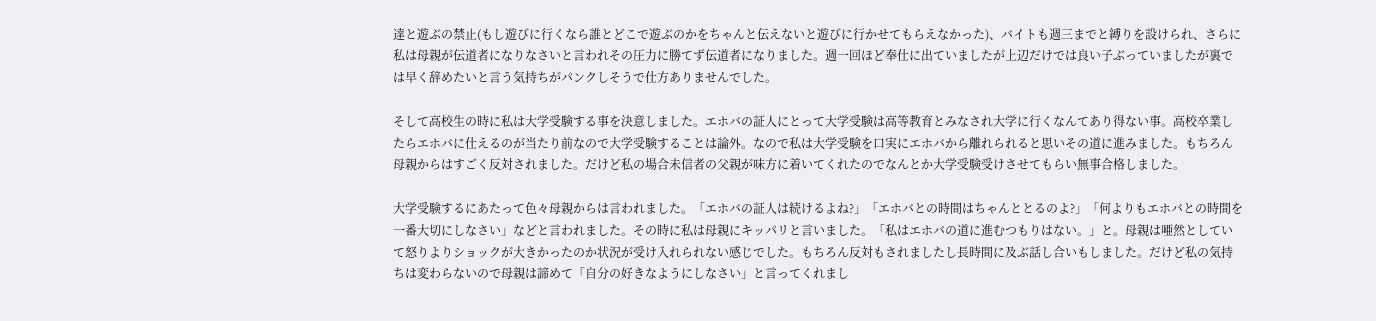達と遊ぶの禁止(もし遊びに行くなら誰とどこで遊ぶのかをちゃんと伝えないと遊びに行かせてもらえなかった)、バイトも週三までと縛りを設けられ、さらに私は母親が伝道者になりなさいと言われその圧力に勝てず伝道者になりました。週一回ほど奉仕に出ていましたが上辺だけでは良い子ぶっていましたが裏では早く辞めたいと言う気持ちがパンクしそうで仕方ありませんでした。

そして高校生の時に私は大学受験する事を決意しました。エホバの証人にとって大学受験は高等教育とみなされ大学に行くなんてあり得ない事。高校卒業したらエホバに仕えるのが当たり前なので大学受験することは論外。なので私は大学受験を口実にエホバから離れられると思いその道に進みました。もちろん母親からはすごく反対されました。だけど私の場合未信者の父親が味方に着いてくれたのでなんとか大学受験受けさせてもらい無事合格しました。

大学受験するにあたって色々母親からは言われました。「エホバの証人は続けるよね?」「エホバとの時間はちゃんととるのよ?」「何よりもエホバとの時間を一番大切にしなさい」などと言われました。その時に私は母親にキッパリと言いました。「私はエホバの道に進むつもりはない。」と。母親は唖然としていて怒りよりショックが大きかったのか状況が受け入れられない感じでした。もちろん反対もされましたし長時間に及ぶ話し合いもしました。だけど私の気持ちは変わらないので母親は諦めて「自分の好きなようにしなさい」と言ってくれまし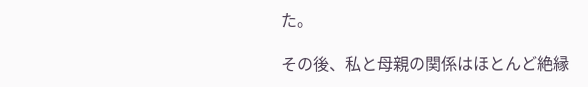た。

その後、私と母親の関係はほとんど絶縁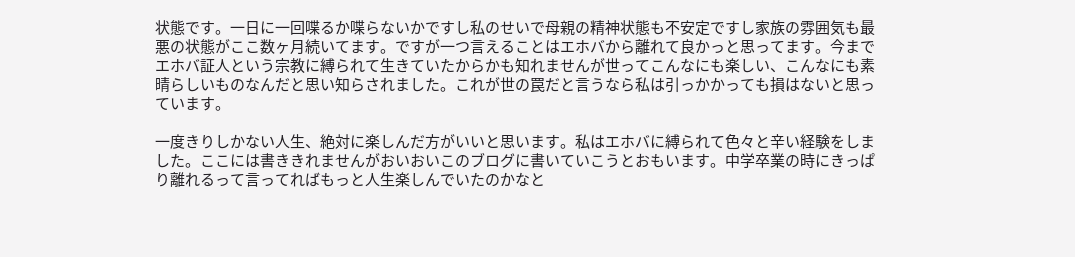状態です。一日に一回喋るか喋らないかですし私のせいで母親の精神状態も不安定ですし家族の雰囲気も最悪の状態がここ数ヶ月続いてます。ですが一つ言えることはエホバから離れて良かっと思ってます。今までエホバ証人という宗教に縛られて生きていたからかも知れませんが世ってこんなにも楽しい、こんなにも素晴らしいものなんだと思い知らされました。これが世の罠だと言うなら私は引っかかっても損はないと思っています。

一度きりしかない人生、絶対に楽しんだ方がいいと思います。私はエホバに縛られて色々と辛い経験をしました。ここには書ききれませんがおいおいこのブログに書いていこうとおもいます。中学卒業の時にきっぱり離れるって言ってればもっと人生楽しんでいたのかなと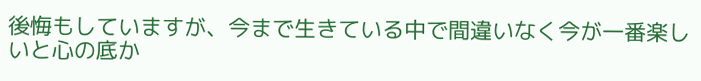後悔もしていますが、今まで生きている中で間違いなく今が一番楽しいと心の底か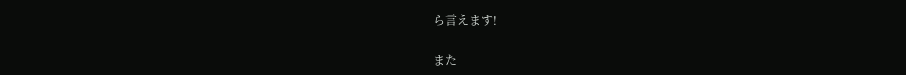ら言えます!

また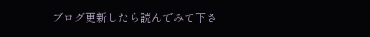ブログ更新したら読んでみて下さ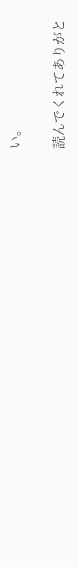い。

読んでくれてありがと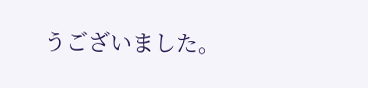うございました。